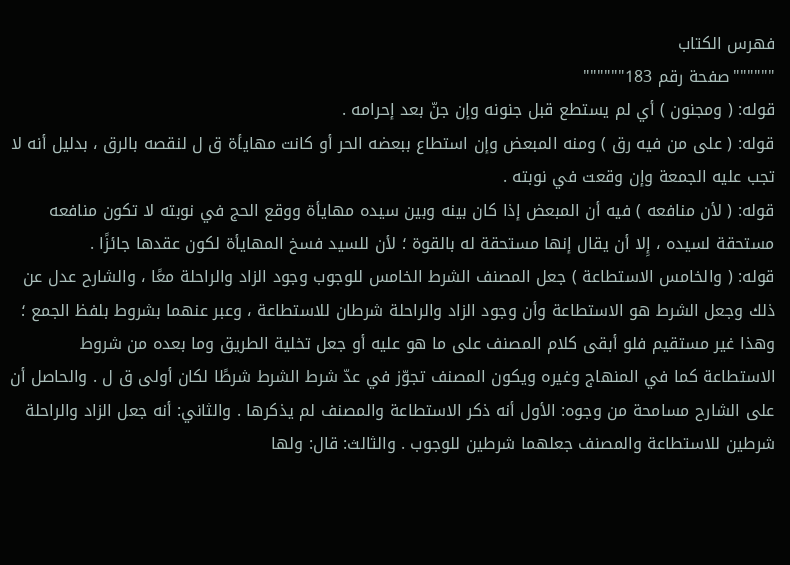فهرس الكتاب
""""""صفحة رقم 183""""""
قوله: ( ومجنون ) أي لم يستطع قبل جنونه وإن جنّ بعد إحرامه .
قوله: ( على من فيه رق ) ومنه المبعض وإن استطاع ببعضه الحر أو كانت مهايأة ق ل لنقصه بالرق ، بدليل أنه لا تجب عليه الجمعة وإن وقعت في نوبته .
قوله: ( لأن منافعه ) فيه أن المبعض إذا كان بينه وبين سيده مهايأة ووقع الحج في نوبته لا تكون منافعه مستحقة لسيده ، إِلا أن يقال إنها مستحقة له بالقوة ؛ لأن للسيد فسخ المهايأة لكون عقدها جائزًا .
قوله: ( والخامس الاستطاعة ) جعل المصنف الشرط الخامس للوجوب وجود الزاد والراحلة معًا ، والشارح عدل عن ذلك وجعل الشرط هو الاستطاعة وأن وجود الزاد والراحلة شرطان للاستطاعة ، وعبر عنهما بشروط بلفظ الجمع ؛ وهذا غير مستقيم فلو أبقى كلام المصنف على ما هو عليه أو جعل تخلية الطريق وما بعده من شروط الاستطاعة كما في المنهاج وغيره ويكون المصنف تجوّز في عدّ شرط الشرط شرطًا لكان أولى ق ل . والحاصل أن على الشارح مسامحة من وجوه: الأول أنه ذكر الاستطاعة والمصنف لم يذكرها . والثاني: أنه جعل الزاد والراحلة شرطين للاستطاعة والمصنف جعلهما شرطين للوجوب . والثالث: قال: ولها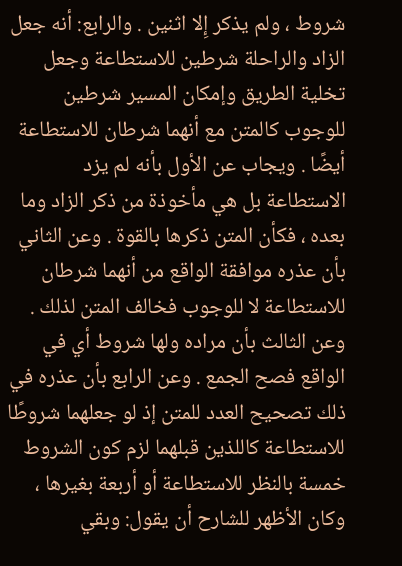شروط ، ولم يذكر إِلا اثنين . والرابع: أنه جعل الزاد والراحلة شرطين للاستطاعة وجعل تخلية الطريق وإمكان المسير شرطين للوجوب كالمتن مع أنهما شرطان للاستطاعة أيضًا . ويجاب عن الأول بأنه لم يزد الاستطاعة بل هي مأخوذة من ذكر الزاد وما بعده ، فكأن المتن ذكرها بالقوة . وعن الثاني بأن عذره موافقة الواقع من أنهما شرطان للاستطاعة لا للوجوب فخالف المتن لذلك . وعن الثالث بأن مراده ولها شروط أي في الواقع فصح الجمع . وعن الرابع بأن عذره في ذلك تصحيح العدد للمتن إذ لو جعلهما شروطًا للاستطاعة كاللذين قبلهما لزم كون الشروط خمسة بالنظر للاستطاعة أو أربعة بغيرها ، وكان الأظهر للشارح أن يقول: وبقي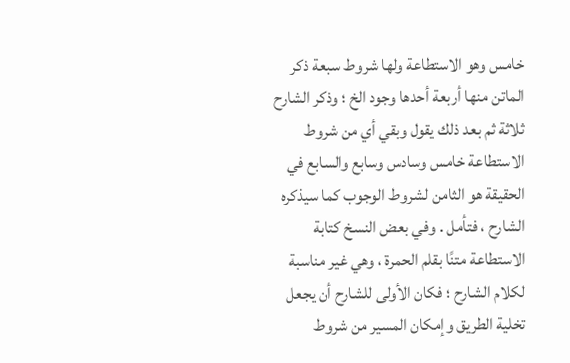خامس وهو الاستطاعة ولها شروط سبعة ذكر الماتن منها أربعة أحدها وجود الخ ؛ وذكر الشارح ثلاثة ثم بعد ذلك يقول وبقي أي من شروط الاستطاعة خامس وسادس وسابع والسابع في الحقيقة هو الثامن لشروط الوجوب كما سيذكره الشارح ، فتأمل . وفي بعض النسخ كتابة الاستطاعة متنًا بقلم الحمرة ، وهي غير مناسبة لكلام الشارح ؛ فكان الأولى للشارح أن يجعل تخلية الطريق وإمكان المسير من شروط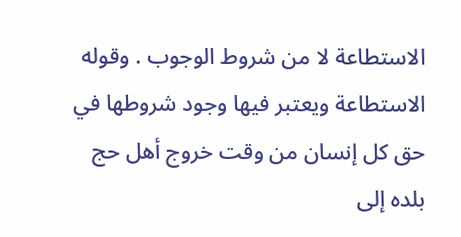الاستطاعة لا من شروط الوجوب . وقوله الاستطاعة ويعتبر فيها وجود شروطها في حق كل إنسان من وقت خروج أهل حج بلده إلى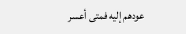عودهم إليه فمتى أعسر